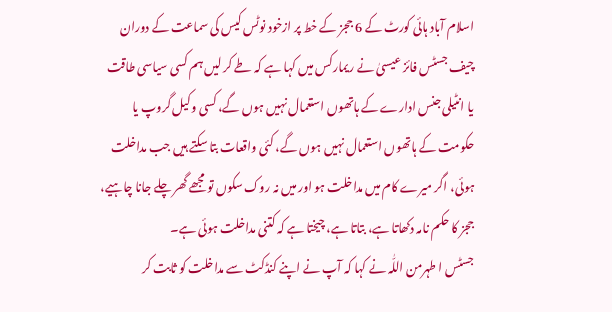اسلام آباد ہائی کورٹ کے 6 ججز کے خط پر ازخود نوٹس کیس کی سماعت کے دوران چیف جسٹس فائز عیسیٰ نے ریمارکس میں کہا ہے کہ طے کر لیں ہم کسی سیاسی طاقت یا انٹیلی جنس ادارے کے ہاتھوں استعمال نہیں ہوں گے، کسی وکیل گروپ یا حکومت کے ہاتھوں استعمال نہیں ہوں گے، کئی واقعات بتا سکتے ہیں جب مداخلت ہوئی، اگر میرے کام میں مداخلت ہو اور میں نہ روک سکوں تو مجھے گھر چلے جانا چاہیے، ججز کا حکم نامہ دکھاتا ہے، بتاتا ہے، چیختا ہے کہ کتنی مداخلت ہوئی ہے۔
جسٹس ا طہرمن اللّٰہ نے کہا کہ آپ نے اپنے کنڈکٹ سے مداخلت کو ثابت کر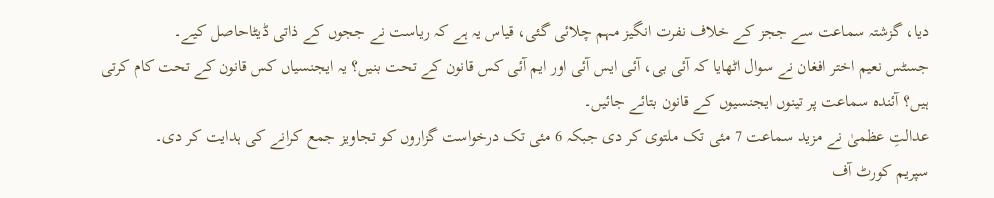دیا، گزشتہ سماعت سے ججز کے خلاف نفرت انگیز مہم چلائی گئی، قیاس یہ ہے کہ ریاست نے ججوں کے ذاتی ڈیٹاحاصل کیے۔
جسٹس نعیم اختر افغان نے سوال اٹھایا کہ آئی بی، آئی ایس آئی اور ایم آئی کس قانون کے تحت بنیں؟ یہ ایجنسیاں کس قانون کے تحت کام کرتی ہیں؟ آئندہ سماعت پر تینوں ایجنسیوں کے قانون بتائے جائیں۔
عدالتِ عظمیٰ نے مزید سماعت 7 مئی تک ملتوی کر دی جبکہ 6 مئی تک درخواست گزاروں کو تجاویز جمع کرانے کی ہدایت کر دی۔
سپریم کورٹ آف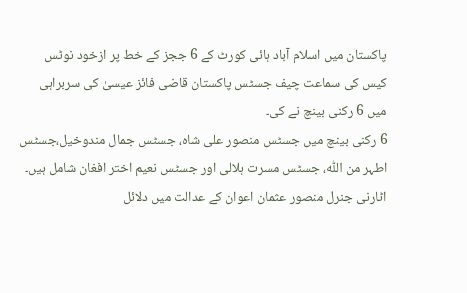پاکستان میں اسلام آباد ہائی کورٹ کے 6 ججز کے خط پر ازخود نوٹس کیس کی سماعت چیف جسٹس پاکستان قاضی فائز عیسیٰ کی سربراہی میں 6 رکنی بینچ نے کی۔
6 رکنی بینچ میں جسٹس منصور علی شاہ، جسٹس جمال مندوخیل،جسٹس اطہر من اللّٰہ، جسٹس مسرت ہلالی اور جسٹس نعیم اختر افغان شامل ہیں۔
اٹارنی جنرل منصور عثمان اعوان کے عدالت میں دلائل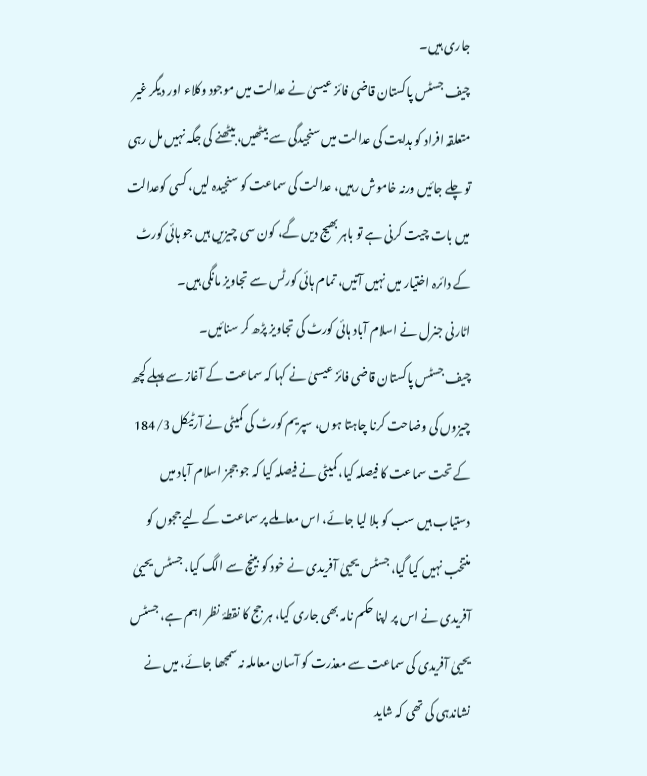جاری ہیں۔
چیف جسٹس پاکستان قاضی فائز عیسیٰ نے عدالت میں موجود وکلاء اور دیگر غیر متعلقہ افراد کو ہدایت کی عدالت میں سنجیدگی سے بیٹھیں، بیٹھنے کی جگہ نہیں مل رہی تو چلے جائیں ورنہ خاموش رہیں، عدالت کی سماعت کو سنجیدہ لیں، کسی کوعدالت میں بات چیت کرنی ہے تو باہر بھیج دیں گے، کون سی چیزیں ہیں جو ہائی کورٹ کے دائرہ اختیار میں نہیں آتیں، تمام ہائی کورٹس سے تجاویز مانگی ہیں۔
اٹارنی جنرل نے اسلام آباد ہائی کورٹ کی تجاویز پڑھ کر سنائیں۔
چیف جسٹس پاکستان قاضی فائز عیسیٰ نے کہا کہ سماعت کے آغاز سے پہلے کچھ چیزوں کی وضاحت کرنا چاہتا ہوں، سپریم کورٹ کی کمیٹی نے آرٹیکل 184/3 کے تحت سماعت کا فیصلہ کیا، کمیٹی نے فیصلہ کیا کہ جو ججز اسلام آباد میں دستیاب ہیں سب کو بلا لیا جائے، اس معاملے پر سماعت کے لیے ججوں کو منتخب نہیں کیا گیا، جسٹس یحییٰ آفریدی نے خود کو بینچ سے الگ کیا، جسٹس یحییٰ آفریدی نے اس پر اپنا حکم نامہ بھی جاری کیا، ہر جج کا نقطۂ نظر اہم ہے، جسٹس یحییٰ آفریدی کی سماعت سے معذرت کو آسان معاملہ نہ سمجھا جائے، میں نے نشاندہی کی تھی کہ شاید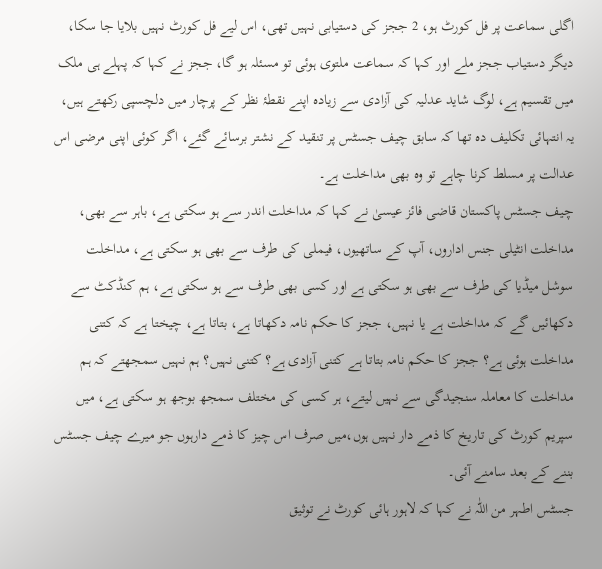اگلی سماعت پر فل کورٹ ہو، 2 ججز کی دستیابی نہیں تھی، اس لیے فل کورٹ نہیں بلایا جا سکا، دیگر دستیاب ججز ملے اور کہا کہ سماعت ملتوی ہوئی تو مسئلہ ہو گا، ججز نے کہا کہ پہلے ہی ملک میں تقسیم ہے، لوگ شاید عدلیہ کی آزادی سے زیادہ اپنے نقطۂ نظر کے پرچار میں دلچسپی رکھتے ہیں، یہ انتہائی تکلیف دہ تھا کہ سابق چیف جسٹس پر تنقید کے نشتر برسائے گئے، اگر کوئی اپنی مرضی اس عدالت پر مسلط کرنا چاہے تو وہ بھی مداخلت ہے۔
چیف جسٹس پاکستان قاضی فائز عیسیٰ نے کہا کہ مداخلت اندر سے ہو سکتی ہے، باہر سے بھی، مداخلت انٹیلی جنس اداروں، آپ کے ساتھیوں، فیملی کی طرف سے بھی ہو سکتی ہے، مداخلت سوشل میڈیا کی طرف سے بھی ہو سکتی ہے اور کسی بھی طرف سے ہو سکتی ہے، ہم کنڈکٹ سے دکھائیں گے کہ مداخلت ہے یا نہیں، ججز کا حکم نامہ دکھاتا ہے، بتاتا ہے، چیختا ہے کہ کتنی مداخلت ہوئی ہے؟ ججز کا حکم نامہ بتاتا ہے کتنی آزادی ہے؟ کتنی نہیں؟ ہم نہیں سمجھتے کہ ہم مداخلت کا معاملہ سنجیدگی سے نہیں لیتے، ہر کسی کی مختلف سمجھ بوجھ ہو سکتی ہے، میں سپریم کورٹ کی تاریخ کا ذمے دار نہیں ہوں،میں صرف اس چیز کا ذمے دارہوں جو میرے چیف جسٹس بننے کے بعد سامنے آئی۔
جسٹس اطہر من اللّٰہ نے کہا کہ لاہور ہائی کورٹ نے توثیق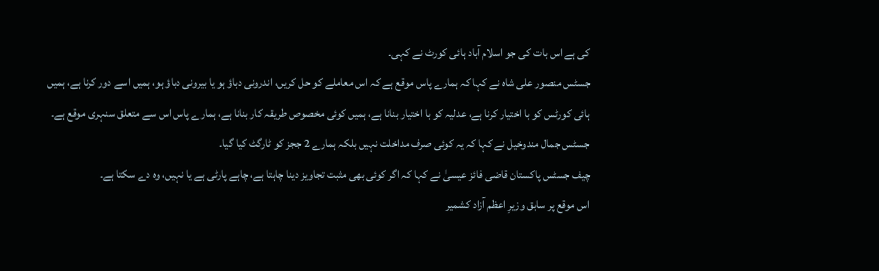کی ہے اس بات کی جو اسلام آباد ہائی کورٹ نے کہی۔
جسٹس منصور علی شاہ نے کہا کہ ہمارے پاس موقع ہے کہ اس معاملے کو حل کریں، اندرونی دباؤ ہو یا بیرونی دباؤ ہو، ہمیں اسے دور کرنا ہے، ہمیں ہائی کورٹس کو با اختیار کرنا ہے، عدلیہ کو با اختیار بنانا ہے، ہمیں کوئی مخصوص طریقہ کار بنانا ہے، ہمارے پاس اس سے متعلق سنہری موقع ہے۔
جسٹس جمال مندوخیل نے کہا کہ یہ کوئی صرف مداخلت نہیں بلکہ ہمارے 2 ججز کو ٹارگٹ کیا گیا۔
چیف جسٹس پاکستان قاضی فائز عیسیٰ نے کہا کہ اگر کوئی بھی مثبت تجاویز دینا چاہتا ہے، چاہے پارٹی ہے یا نہیں، وہ دے سکتا ہے۔
اس موقع پر سابق وزیرِ اعظم آزاد کشمیر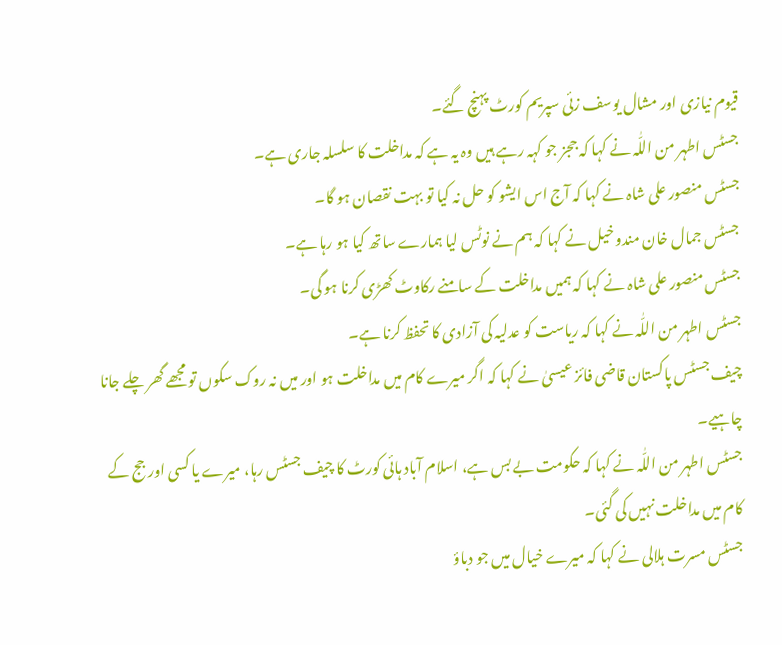قیوم نیازی اور مشال یوسف زئی سپریم کورٹ پہنچ گئے۔
جسٹس اطہر من اللّٰہ نے کہا کہ ججز جو کہہ رہے ہیں وہ یہ ہے کہ مداخلت کا سلسلہ جاری ہے۔
جسٹس منصور علی شاہ نے کہا کہ آج اس ایشو کو حل نہ کیا تو بہت نقصان ہو گا۔
جسٹس جمال خان مندوخیل نے کہا کہ ہم نے نوٹس لیا ہمارے ساتھ کیا ہو رہا ہے۔
جسٹس منصور علی شاہ نے کہا کہ ہمیں مداخلت کے سامنے رکاوٹ کھڑی کرنا ہو گی۔
جسٹس اطہر من اللّٰہ نے کہا کہ ریاست کو عدلیہ کی آزادی کا تحفظ کرنا ہے۔
چیف جسٹس پاکستان قاضی فائز عیسیٰ نے کہا کہ اگر میرے کام میں مداخلت ہو اور میں نہ روک سکوں تو مجھے گھر چلے جانا چاہیے۔
جسٹس اطہر من اللّٰہ نے کہا کہ حکومت بے بس ہے، اسلام آباد ہائی کورٹ کا چیف جسٹس رہا، میرے یا کسی اور جج کے کام میں مداخلت نہیں کی گئی۔
جسٹس مسرت ہلالی نے کہا کہ میرے خیال میں جو دباؤ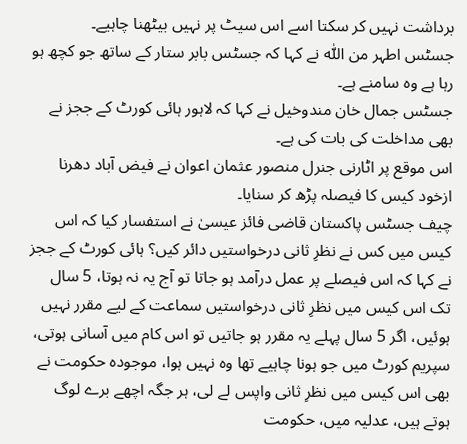برداشت نہیں کر سکتا اسے اس سیٹ پر نہیں بیٹھنا چاہیے۔
جسٹس اطہر من اللّٰہ نے کہا کہ جسٹس بابر ستار کے ساتھ جو کچھ ہو رہا ہے وہ سامنے ہے۔
جسٹس جمال خان مندوخیل نے کہا کہ لاہور ہائی کورٹ کے ججز نے بھی مداخلت کی بات کی ہے۔
اس موقع پر اٹارنی جنرل منصور عثمان اعوان نے فیض آباد دھرنا ازخود کیس کا فیصلہ پڑھ کر سنایا۔
چیف جسٹس پاکستان قاضی فائز عیسیٰ نے استفسار کیا کہ اس کیس میں کس نے نظرِ ثانی درخواستیں دائر کیں؟ ہائی کورٹ کے ججز نے کہا کہ اس فیصلے پر عمل درآمد ہو جاتا تو آج یہ نہ ہوتا، 5 سال تک اس کیس میں نظرِ ثانی درخواستیں سماعت کے لیے مقرر نہیں ہوئیں، اگر 5 سال پہلے یہ مقرر ہو جاتیں تو اس کام میں آسانی ہوتی، سپریم کورٹ میں جو ہونا چاہیے تھا وہ نہیں ہوا، موجودہ حکومت نے بھی اس کیس میں نظرِ ثانی واپس لے لی، ہر جگہ اچھے برے لوگ ہوتے ہیں، عدلیہ میں، حکومت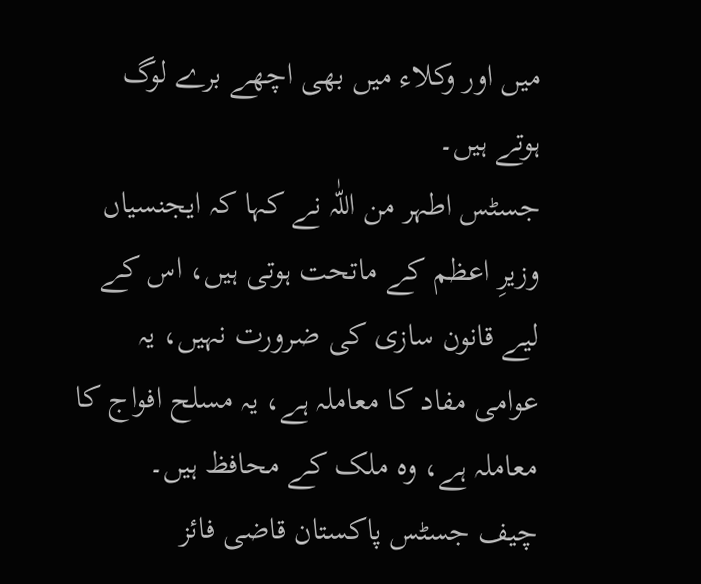میں اور وکلاء میں بھی اچھے برے لوگ ہوتے ہیں۔
جسٹس اطہر من اللّٰہ نے کہا کہ ایجنسیاں وزیرِ اعظم کے ماتحت ہوتی ہیں، اس کے لیے قانون سازی کی ضرورت نہیں، یہ عوامی مفاد کا معاملہ ہے، یہ مسلح افواج کا معاملہ ہے، وہ ملک کے محافظ ہیں۔
چیف جسٹس پاکستان قاضی فائز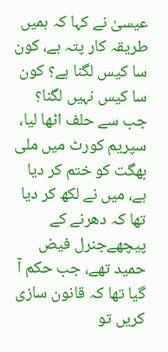عیسیٰ نے کہا کہ ہمیں طریقہ کار پتہ ہے، کون سا کیس لگنا ہے؟ کون سا کیس نہیں لگنا؟ جب سے حلف اٹھا لیا، سپریم کورٹ میں ملی بھگت کو ختم کر دیا ہے، میں نے لکھ کر دیا تھا کہ دھرنے کے پیچھےجنرل فیض حمید تھے، جب حکم آ گیا تھا کہ قانون سازی کریں تو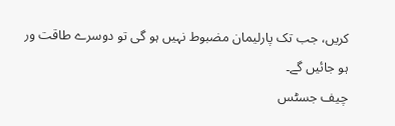کریں، جب تک پارلیمان مضبوط نہیں ہو گی تو دوسرے طاقت ور ہو جائیں گے۔
چیف جسٹس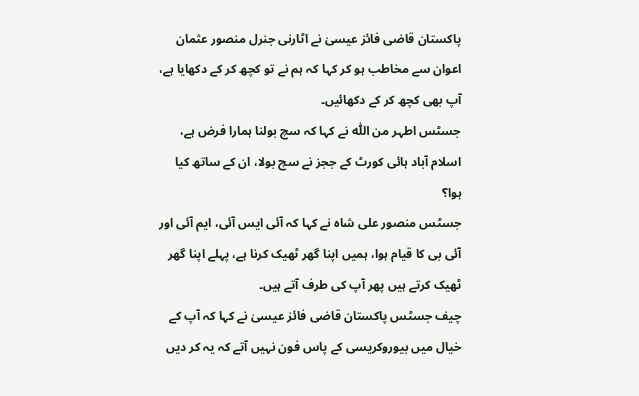پاکستان قاضی فائز عیسیٰ نے اٹارنی جنرل منصور عثمان اعوان سے مخاطب ہو کر کہا کہ ہم نے تو کچھ کر کے دکھایا ہے، آپ بھی کچھ کر کے دکھائیں۔
جسٹس اطہر من اللّٰہ نے کہا کہ سچ بولنا ہمارا فرض ہے، اسلام آباد ہائی کورٹ کے ججز نے سچ بولا، ان کے ساتھ کیا ہوا؟
جسٹس منصور علی شاہ نے کہا کہ آئی ایس آئی، ایم آئی اور آئی بی کا قیام ہوا، ہمیں اپنا گھر ٹھیک کرنا ہے، پہلے اپنا گھر ٹھیک کرتے ہیں پھر آپ کی طرف آتے ہیں۔
چیف جسٹس پاکستان قاضی فائز عیسیٰ نے کہا کہ آپ کے خیال میں بیوروکریسی کے پاس فون نہیں آتے کہ یہ کر دیں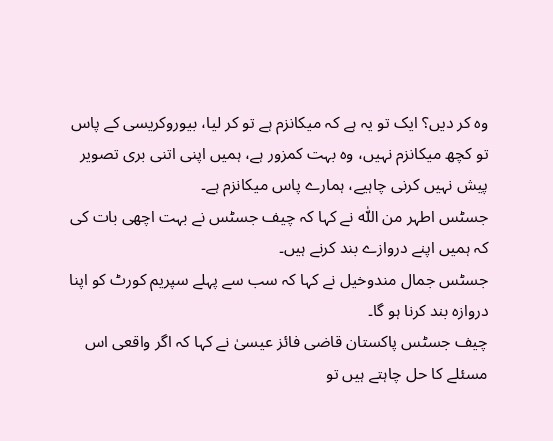وہ کر دیں؟ ایک تو یہ ہے کہ میکانزم ہے تو کر لیا، بیوروکریسی کے پاس تو کچھ میکانزم نہیں، وہ بہت کمزور ہے، ہمیں اپنی اتنی بری تصویر پیش نہیں کرنی چاہیے، ہمارے پاس میکانزم ہے۔
جسٹس اطہر من اللّٰہ نے کہا کہ چیف جسٹس نے بہت اچھی بات کی کہ ہمیں اپنے دروازے بند کرنے ہیں۔
جسٹس جمال مندوخیل نے کہا کہ سب سے پہلے سپریم کورٹ کو اپنا دروازہ بند کرنا ہو گا۔
چیف جسٹس پاکستان قاضی فائز عیسیٰ نے کہا کہ اگر واقعی اس مسئلے کا حل چاہتے ہیں تو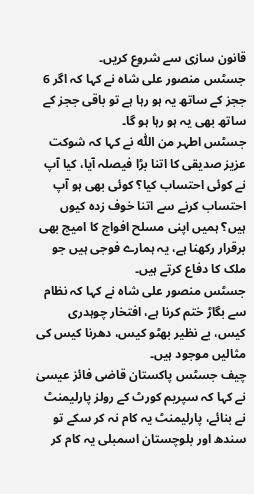قانون سازی سے شروع کریں۔
جسٹس منصور علی شاہ نے کہا کہ اگر 6 ججز کے ساتھ یہ ہو رہا ہے تو باقی ججز کے ساتھ بھی یہ ہو رہا ہو گا۔
جسٹس اطہر من اللّٰہ نے کہا کہ شوکت عزیز صدیقی کا اتنا بڑا فیصلہ آیا، کیا آپ نے کوئی احتساب کیا؟ کوئی بھی ہو آپ احتساب کرنے سے اتنا خوف زدہ کیوں ہیں؟ ہمیں اپنی مسلح افواج کا امیج بھی برقرار رکھنا ہے، یہ ہمارے فوجی ہیں جو ملک کا دفاع کرتے ہیں۔
جسٹس منصور علی شاہ نے کہا کہ نظام سے بگاڑ ختم کرنا ہے، افتخار چوہدری کیس، بے نظیر بھٹو کیس، دھرنا کیس کی مثالیں موجود ہیں۔
چیف جسٹس پاکستان قاضی فائز عیسیٰ نے کہا کہ سپریم کورٹ کے رولز پارلیمنٹ نے بنائے، پارلیمنٹ یہ کام نہ کر سکے تو سندھ اور بلوچستان اسمبلی یہ کام کر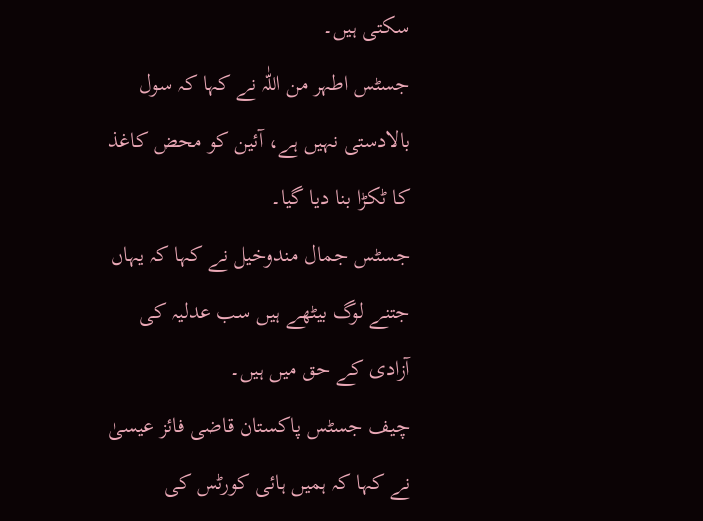سکتی ہیں۔
جسٹس اطہر من اللّٰہ نے کہا کہ سول بالادستی نہیں ہے، آئین کو محض کاغذ کا ٹکڑا بنا دیا گیا۔
جسٹس جمال مندوخیل نے کہا کہ یہاں جتنے لوگ بیٹھے ہیں سب عدلیہ کی آزادی کے حق میں ہیں۔
چیف جسٹس پاکستان قاضی فائز عیسیٰ نے کہا کہ ہمیں ہائی کورٹس کی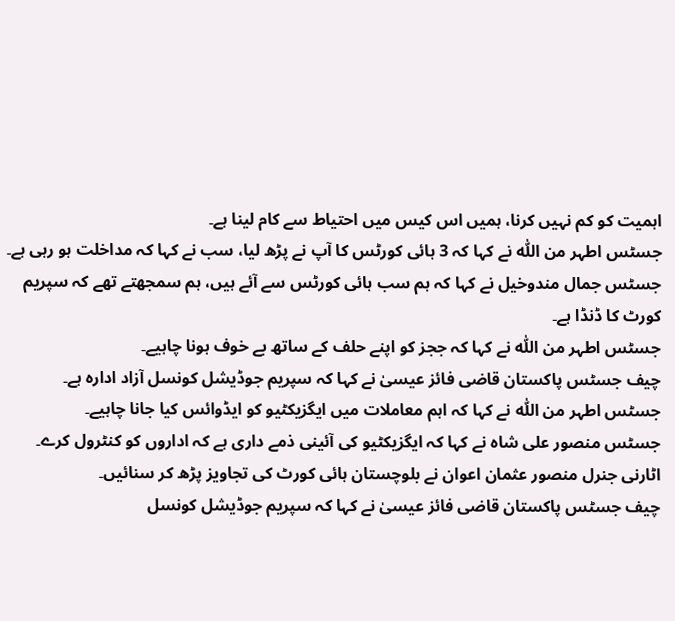اہمیت کو کم نہیں کرنا، ہمیں اس کیس میں احتیاط سے کام لینا ہے۔
جسٹس اطہر من اللّٰہ نے کہا کہ 3 ہائی کورٹس کا آپ نے پڑھ لیا، سب نے کہا کہ مداخلت ہو رہی ہے۔
جسٹس جمال مندوخیل نے کہا کہ ہم سب ہائی کورٹس سے آئے ہیں، ہم سمجھتے تھے کہ سپریم کورٹ کا ڈنڈا ہے۔
جسٹس اطہر من اللّٰہ نے کہا کہ ججز کو اپنے حلف کے ساتھ بے خوف ہونا چاہیے۔
چیف جسٹس پاکستان قاضی فائز عیسیٰ نے کہا کہ سپریم جوڈیشل کونسل آزاد ادارہ ہے۔
جسٹس اطہر من اللّٰہ نے کہا کہ اہم معاملات میں ایگزیکٹیو کو ایڈوائس کیا جانا چاہیے۔
جسٹس منصور علی شاہ نے کہا کہ ایگزیکٹیو کی آئینی ذمے داری ہے کہ اداروں کو کنٹرول کرے۔
اٹارنی جنرل منصور عثمان اعوان نے بلوچستان ہائی کورٹ کی تجاویز پڑھ کر سنائیں۔
چیف جسٹس پاکستان قاضی فائز عیسیٰ نے کہا کہ سپریم جوڈیشل کونسل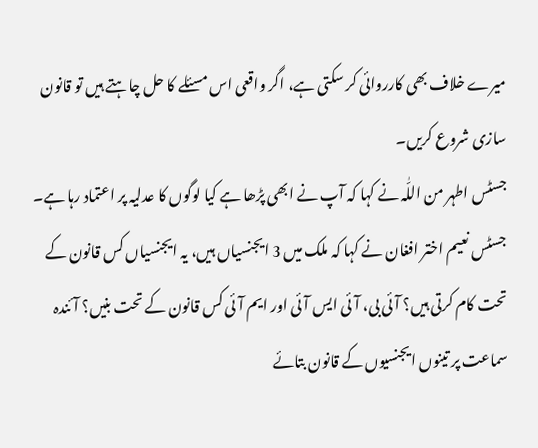میرے خلاف بھی کارروائی کر سکتی ہے، اگر واقعی اس مسئلے کا حل چاہتے ہیں تو قانون سازی شروع کریں۔
جسٹس اطہر من اللّٰہ نے کہا کہ آپ نے ابھی پڑھا ہے کیا لوگوں کا عدلیہ پر اعتماد رہا ہے۔
جسٹس نعیم اختر افغان نے کہا کہ ملک میں 3 ایجنسیاں ہیں، یہ ایجنسیاں کس قانون کے تحت کام کرتی ہیں؟ آئی بی، آئی ایس آئی اور ایم آئی کس قانون کے تحت بنیں؟ آئندہ سماعت پر تینوں ایجنسیوں کے قانون بتائے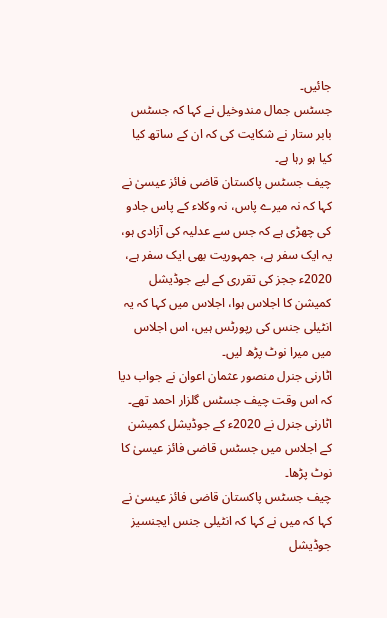جائیں۔
جسٹس جمال مندوخیل نے کہا کہ جسٹس بابر ستار نے شکایت کی کہ ان کے ساتھ کیا کیا ہو رہا ہے۔
چیف جسٹس پاکستان قاضی فائز عیسیٰ نے کہا کہ نہ میرے پاس، نہ وکلاء کے پاس جادو کی چھڑی ہے کہ جس سے عدلیہ کی آزادی ہو، یہ ایک سفر ہے، جمہوریت بھی ایک سفر ہے، 2020ء ججز کی تقرری کے لیے جوڈیشل کمیشن کا اجلاس ہوا، اجلاس میں کہا کہ یہ انٹیلی جنس کی رپورٹس ہیں، اس اجلاس میں میرا نوٹ پڑھ لیں۔
اٹارنی جنرل منصور عثمان اعوان نے جواب دیا کہ اس وقت چیف جسٹس گلزار احمد تھے۔
اٹارنی جنرل نے 2020ء کے جوڈیشل کمیشن کے اجلاس میں جسٹس قاضی فائز عیسیٰ کا نوٹ پڑھا۔
چیف جسٹس پاکستان قاضی فائز عیسیٰ نے کہا کہ میں نے کہا کہ انٹیلی جنس ایجنسیز جوڈیشل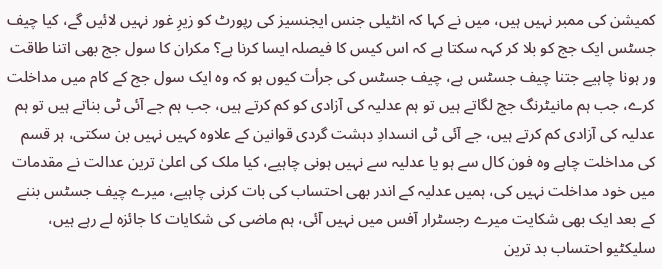کمیشن کی ممبر نہیں ہیں، میں نے کہا کہ انٹیلی جنس ایجنسیز کی رپورٹ کو زیرِ غور نہیں لائیں گے، کیا چیف جسٹس ایک جج کو بلا کر کہہ سکتا ہے کہ اس کیس کا فیصلہ ایسا کرنا ہے؟ مکران کا سول جج بھی اتنا طاقت ور ہونا چاہیے جتنا چیف جسٹس ہے، چیف جسٹس کی جرأت کیوں ہو کہ وہ ایک سول جج کے کام میں مداخلت کرے، جب ہم مانیٹرنگ جج لگاتے ہیں تو ہم عدلیہ کی آزادی کو کم کرتے ہیں، جب ہم جے آئی ٹی بناتے ہیں تو ہم عدلیہ کی آزادی کم کرتے ہیں، جے آئی ٹی انسدادِ دہشت گردی قوانین کے علاوہ کہیں نہیں بن سکتی، ہر قسم کی مداخلت چاہے وہ فون کال سے ہو یا عدلیہ سے نہیں ہونی چاہیے، کیا ملک کی اعلیٰ ترین عدالت نے مقدمات میں خود مداخلت نہیں کی، ہمیں عدلیہ کے اندر بھی احتساب کی بات کرنی چاہیے، میرے چیف جسٹس بننے کے بعد ایک بھی شکایت میرے رجسٹرار آفس میں نہیں آئی، ہم ماضی کی شکایات کا جائزہ لے رہے ہیں، سلیکٹیو احتساب بد ترین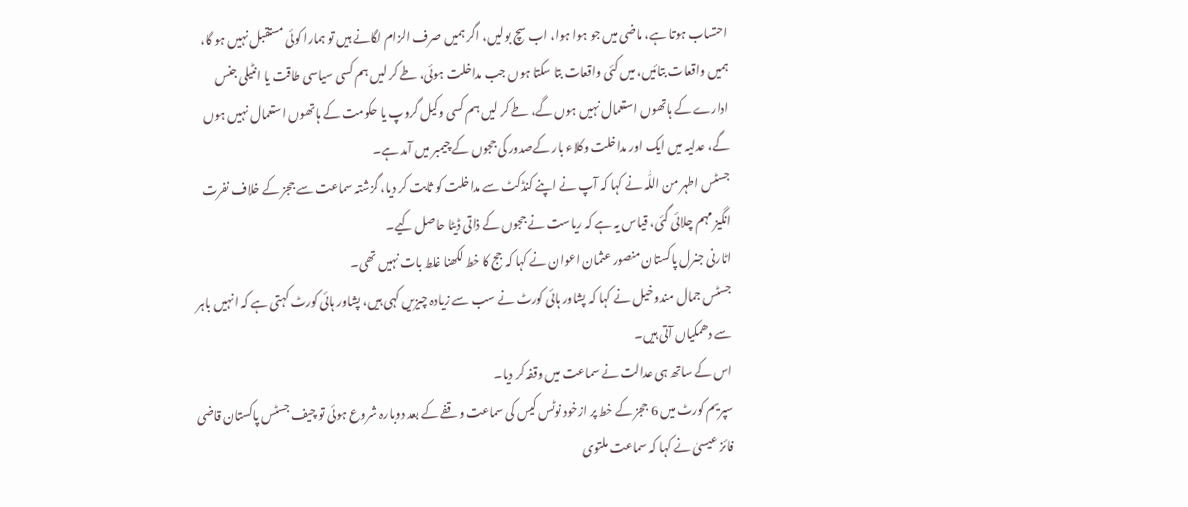احتساب ہوتا ہے، ماضی میں جو ہوا ہوا، اب سچ بولیں، اگر ہمیں صرف الزام لگانے ہیں تو ہمارا کوئی مستقبل نہیں ہو گا، ہمیں واقعات بتائیں، میں کئی واقعات بتا سکتا ہوں جب مداخلت ہوئی، طے کر لیں ہم کسی سیاسی طاقت یا انٹیلی جنس ادارے کے ہاتھوں استعمال نہیں ہوں گے، طے کر لیں ہم کسی وکیل گروپ یا حکومت کے ہاتھوں استعمال نہیں ہوں گے، عدلیہ میں ایک اور مداخلت وکلاء بار کےصدور کی ججوں کے چیمبر میں آمد ہے۔
جسٹس اطہر من اللّٰہ نے کہا کہ آپ نے اپنے کنڈکٹ سے مداخلت کو ثابت کر دیا، گزشتہ سماعت سے ججز کے خلاف نفرت انگیز مہم چلائی گئی، قیاس یہ ہے کہ ریاست نے ججوں کے ذاتی ڈیٹا حاصل کیے۔
اٹارنی جنرل پاکستان منصور عثمان اعوان نے کہا کہ جج کا خط لکھنا غلط بات نہیں تھی۔
جسٹس جمال مندوخیل نے کہا کہ پشاور ہائی کورٹ نے سب سے زیادہ چیزیں کہی ہیں، پشاور ہائی کورٹ کہتی ہے کہ انہیں باہر سے دھمکیاں آتی ہیں۔
اس کے ساتھ ہی عدالت نے سماعت میں وقفہ کر دیا۔
سپریم کورٹ میں 6 ججز کے خط پر ازخود نوٹس کیس کی سماعت وقفے کے بعد دوبارہ شروع ہوئی تو چیف جسٹس پاکستان قاضی فائز عیسیٰ نے کہا کہ سماعت ملتوی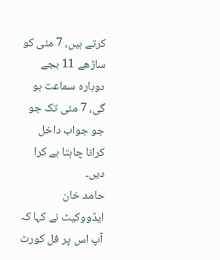کرتے ہیں، 7 مئی کو ساڑھے 11 بجے دوبارہ سماعت ہو گی، 7 مئی تک جو جو جواب داخل کرانا چاہتا ہے کرا دیں۔
حامد خان ایڈووکیٹ نے کہا کہ آپ اس پر فل کورٹ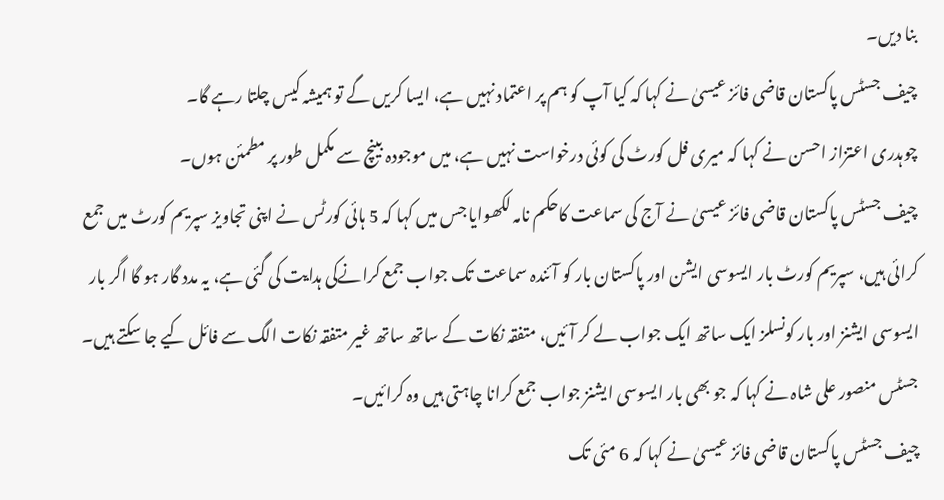بنا دیں۔
چیف جسٹس پاکستان قاضی فائز عیسیٰ نے کہا کہ کیا آپ کو ہم پر اعتماد نہیں ہے، ایسا کریں گے تو ہمیشہ کیس چلتا رہے گا۔
چوہدری اعتزاز احسن نے کہا کہ میری فل کورٹ کی کوئی درخواست نہیں ہے، میں موجودہ بینچ سے مکمل طور پر مطمئن ہوں۔
چیف جسٹس پاکستان قاضی فائز عیسیٰ نے آج کی سماعت کاحکم نامہ لکھوایا جس میں کہا کہ 5 ہائی کورٹس نے اپنی تجاویز سپریم کورٹ میں جمع کرائی ہیں، سپریم کورٹ بار ایسوسی ایشن اور پاکستان بار کو آئندہ سماعت تک جواب جمع کرانےکی ہدایت کی گئی ہے، یہ مدد گار ہو گا اگر بار ایسوسی ایشنز اور بار کونسلز ایک ساتھ ایک جواب لے کر آئیں، متفقہ نکات کے ساتھ ساتھ غیر متفقہ نکات الگ سے فائل کیے جا سکتے ہیں۔
جسٹس منصور علی شاہ نے کہا کہ جو بھی بار ایسوسی ایشنز جواب جمع کرانا چاہتی ہیں وہ کرائیں۔
چیف جسٹس پاکستان قاضی فائز عیسیٰ نے کہا کہ 6 مئی تک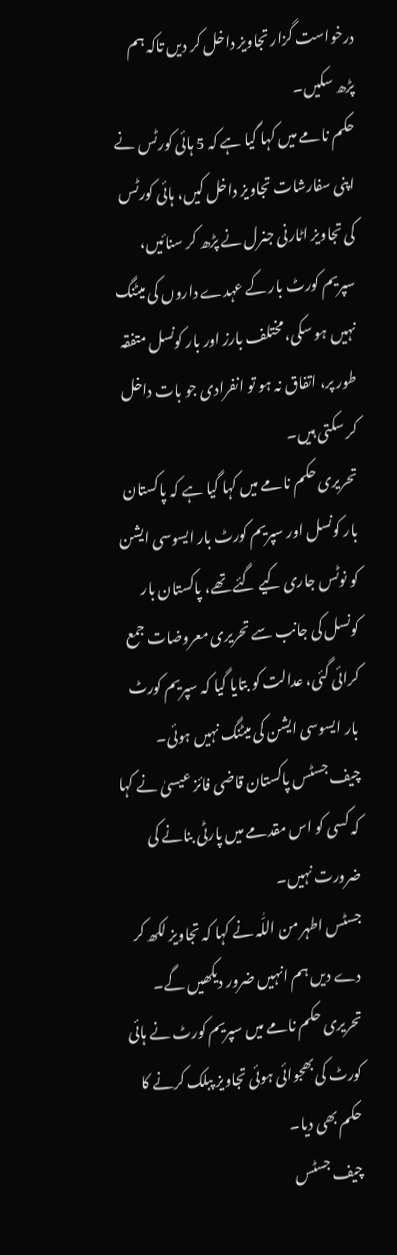درخواست گزار تجاویز داخل کر دیں تاکہ ہم پڑھ سکیں۔
حکم نامے میں کہا گیا ہے کہ 5 ہائی کورٹس نے اپنی سفارشات تجاویز داخل کیں، ہائی کورٹس کی تجاویز اٹارنی جنرل نے پڑھ کر سنائیں، سپریم کورٹ بار کے عہدے داروں کی میٹنگ نہیں ہو سکی، مختلف بارز اور بار کونسل متفقہ طور پر، اتفاق نہ ہو تو انفرادی جو بات داخل کر سکتی ہیں۔
تحریری حکم نامے میں کہا گیا ہے کہ پاکستان بار کونسل اور سپریم کورٹ بار ایسوسی ایشن کو نوٹس جاری کیے گئے تھے، پاکستان بار کونسل کی جانب سے تحریری معروضات جمع کرائی گئی، عدالت کو بتایا گیا کہ سپریم کورٹ بار ایسوسی ایشن کی میٹنگ نہیں ہوئی۔
چیف جسٹس پاکستان قاضی فائز عیسیٰ نے کہا کہ کسی کو اس مقدمے میں پارٹی بنانے کی ضرورت نہیں۔
جسٹس اطہر من اللّٰہ نے کہا کہ تجاویز لکھ کر دے دیں ہم انہیں ضرور دیکھیں گے۔
تحریری حکم نامے میں سپریم کورٹ نے ہائی کورٹ کی بھجوائی ہوئی تجاویز پبلک کرنے کا حکم بھی دیا۔
چیف جسٹس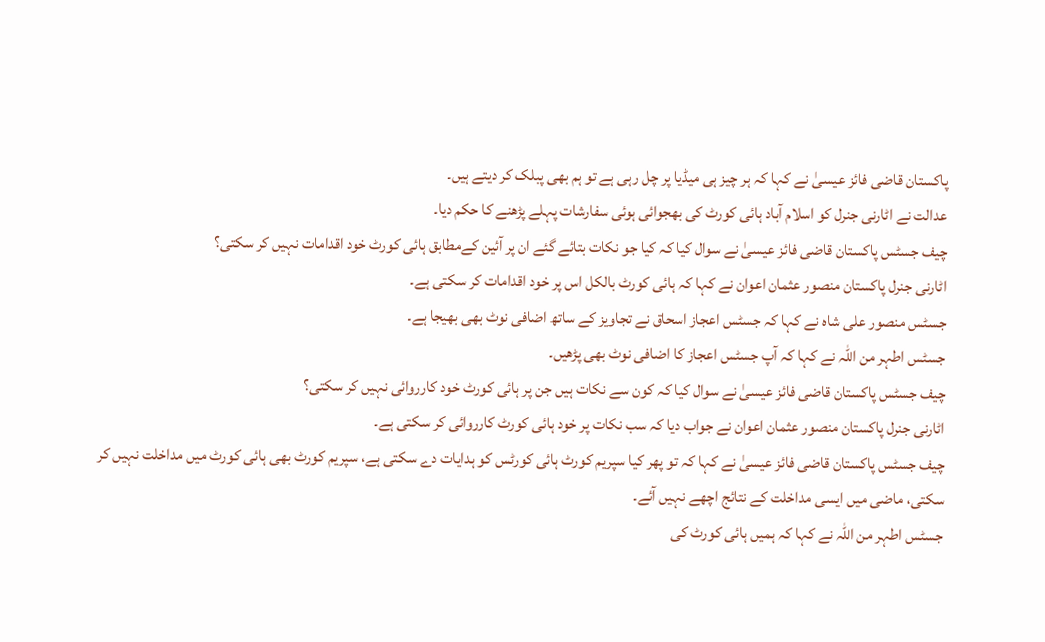پاکستان قاضی فائز عیسیٰ نے کہا کہ ہر چیز ہی میڈیا پر چل رہی ہے تو ہم بھی پبلک کر دیتے ہیں۔
عدالت نے اٹارنی جنرل کو اسلام آباد ہائی کورٹ کی بھجوائی ہوئی سفارشات پہلے پڑھنے کا حکم دیا۔
چیف جسٹس پاکستان قاضی فائز عیسیٰ نے سوال کیا کہ کیا جو نکات بتائے گئے ان پر آئین کےمطابق ہائی کورٹ خود اقدامات نہیں کر سکتی؟
اٹارنی جنرل پاکستان منصور عثمان اعوان نے کہا کہ ہائی کورٹ بالکل اس پر خود اقدامات کر سکتی ہے۔
جسٹس منصور علی شاہ نے کہا کہ جسٹس اعجاز اسحاق نے تجاویز کے ساتھ اضافی نوٹ بھی بھیجا ہے۔
جسٹس اطہر من اللّٰہ نے کہا کہ آپ جسٹس اعجاز کا اضافی نوٹ بھی پڑھیں۔
چیف جسٹس پاکستان قاضی فائز عیسیٰ نے سوال کیا کہ کون سے نکات ہیں جن پر ہائی کورٹ خود کارروائی نہیں کر سکتی؟
اٹارنی جنرل پاکستان منصور عثمان اعوان نے جواب دیا کہ سب نکات پر خود ہائی کورٹ کارروائی کر سکتی ہے۔
چیف جسٹس پاکستان قاضی فائز عیسیٰ نے کہا کہ تو پھر کیا سپریم کورٹ ہائی کورٹس کو ہدایات دے سکتی ہے، سپریم کورٹ بھی ہائی کورٹ میں مداخلت نہیں کر سکتی، ماضی میں ایسی مداخلت کے نتائج اچھے نہیں آئے۔
جسٹس اطہر من اللّٰہ نے کہا کہ ہمیں ہائی کورٹ کی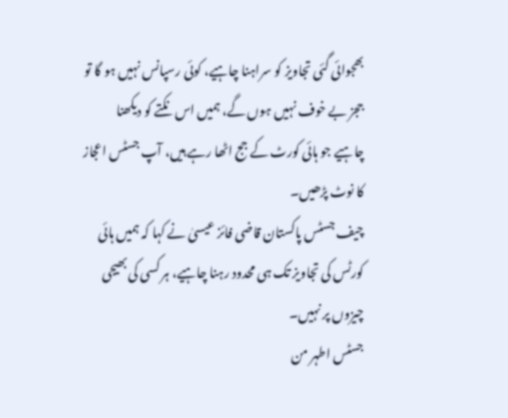بھجوائی گئی تجاویز کو سراہنا چاہیے، کوئی رسپانس نہیں ہو گا تو ججز بے خوف نہیں ہوں گے، ہمیں اس نکتے کو دیکھنا چاہیے جو ہائی کورٹ کے جج اٹھا رہے ہیں، آپ جسٹس اعجاز کا نوٹ پڑھیں۔
چیف جسٹس پاکستان قاضی فائز عیسیٰ نے کہا کہ ہمیں ہائی کورٹس کی تجاویز تک ہی محدود رہنا چاہیے، ہر کسی کی بھیجی چیزوں پر نہیں۔
جسٹس اطہر من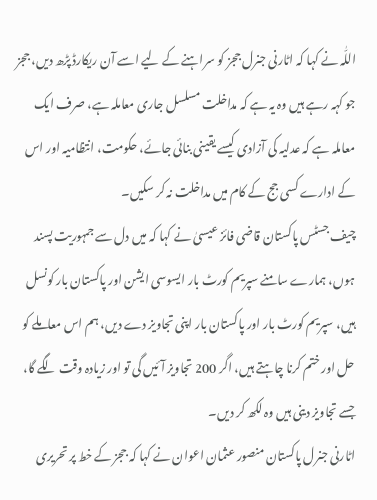اللّٰہ نے کہا کہ اٹارنی جنرل ججز کو سراہنے کے لیے اسے آن ریکارڈ پڑھ دیں، ججز جو کہہ رہے ہیں وہ یہ ہے کہ مداخلت مسلسل جاری معاملہ ہے، صرف ایک معاملہ ہے کہ عدلیہ کی آزادی کیسے یقینی بنائی جائے، حکومت، انتظامیہ اور اس کے ادارے کسی جج کے کام میں مداخلت نہ کر سکیں۔
چیف جسٹس پاکستان قاضی فائز عیسیٰ نے کہا کہ میں دل سے جمہوریت پسند ہوں، ہمارے سامنے سپریم کورٹ بار ایسوسی ایشن اور پاکستان بار کونسل ہیں، سپریم کورٹ بار اور پاکستان بار اپنی تجاویز دے دیں، ہم اس معاملے کو حل اور ختم کرنا چاہتے ہیں، اگر 200 تجاویز آئیں گی تو اور زیادہ وقت لگے گا، جسے تجاویز دینی ہیں وہ لکھ کر دیں۔
اٹارنی جنرل پاکستان منصور عثمان اعوان نے کہا کہ ججز کے خط پر تحریری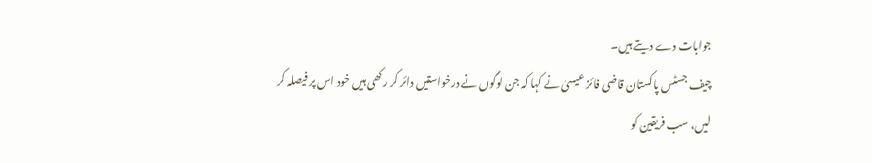جوابات دے دیتے ہیں۔
چیف جسٹس پاکستان قاضی فائز عیسیٰ نے کہا کہ جن لوگوں نے درخواستیں دائر کر رکھی ہیں خود اس پر فیصلہ کر لیں، سب فریقین کو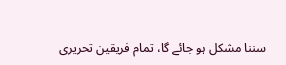سننا مشکل ہو جائے گا، تمام فریقین تحریری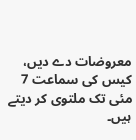معروضات دے دیں، کیس کی سماعت 7 مئی تک ملتوی کر دیتے ہیں۔